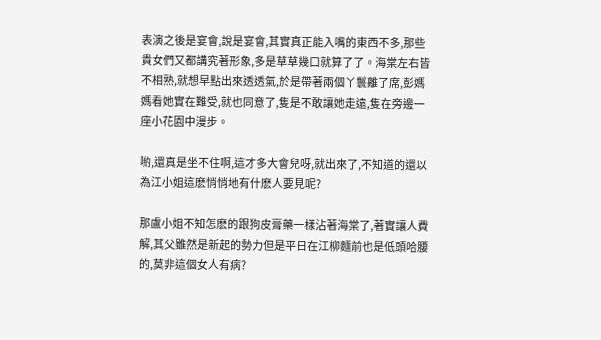表演之後是宴會,說是宴會,其實真正能入嘴的東西不多,那些貴女們又都講究著形象,多是草草幾口就算了了。海棠左右皆不相熟,就想早點出來透透氣,於是帶著兩個丫鬟離了席,彭媽媽看她實在難受,就也同意了,隻是不敢讓她走遠,隻在旁邊一座小花園中漫步。

喲,還真是坐不住啊,這才多大會兒呀,就出來了,不知道的還以為江小姐這麽悄悄地有什麽人要見呢?

那盧小姐不知怎麽的跟狗皮膏藥一樣沾著海棠了,著實讓人費解,其父雖然是新起的勢力但是平日在江柳麵前也是低頭哈腰的,莫非這個女人有病?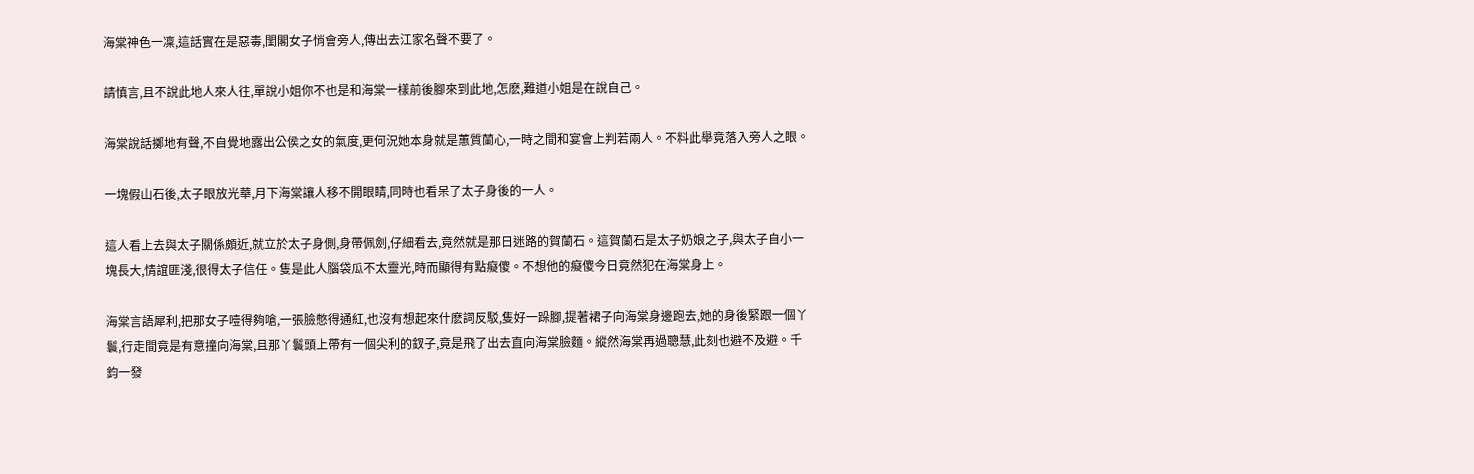海棠神色一凜,這話實在是惡毒,閨閣女子悄會旁人,傳出去江家名聲不要了。

請慎言,且不說此地人來人往,單說小姐你不也是和海棠一樣前後腳來到此地,怎麽,難道小姐是在說自己。

海棠說話擲地有聲,不自覺地露出公侯之女的氣度,更何況她本身就是蕙質蘭心,一時之間和宴會上判若兩人。不料此舉竟落入旁人之眼。

一塊假山石後,太子眼放光華,月下海棠讓人移不開眼睛,同時也看呆了太子身後的一人。

這人看上去與太子關係頗近,就立於太子身側,身帶佩劍,仔細看去,竟然就是那日迷路的賀蘭石。這賀蘭石是太子奶娘之子,與太子自小一塊長大,情誼匪淺,很得太子信任。隻是此人腦袋瓜不太靈光,時而顯得有點癡傻。不想他的癡傻今日竟然犯在海棠身上。

海棠言語犀利,把那女子噎得夠嗆,一張臉憋得通紅,也沒有想起來什麽詞反駁,隻好一跺腳,提著裙子向海棠身邊跑去,她的身後緊跟一個丫鬟,行走間竟是有意撞向海棠,且那丫鬟頭上帶有一個尖利的釵子,竟是飛了出去直向海棠臉麵。縱然海棠再過聰慧,此刻也避不及避。千鈞一發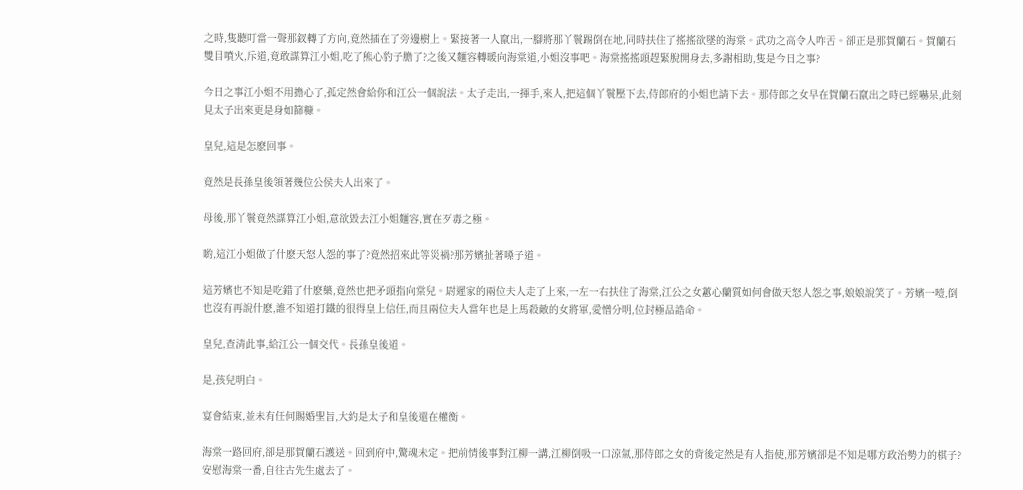之時,隻聽叮當一聲那釵轉了方向,竟然插在了旁邊樹上。緊接著一人竄出,一腳將那丫鬟踢倒在地,同時扶住了搖搖欲墜的海棠。武功之高令人咋舌。卻正是那賀蘭石。賀蘭石雙目噴火,斥道,竟敢謀算江小姐,吃了熊心豹子膽了?之後又麵容轉暖向海棠道,小姐沒事吧。海棠搖搖頭趕緊脫開身去,多謝相助,隻是今日之事?

今日之事江小姐不用擔心了,孤定然會給你和江公一個說法。太子走出,一揮手,來人,把這個丫鬟壓下去,侍郎府的小姐也請下去。那侍郎之女早在賀蘭石竄出之時已經嚇呆,此刻見太子出來更是身如篩糠。

皇兒,這是怎麽回事。

竟然是長孫皇後領著幾位公侯夫人出來了。

母後,那丫鬟竟然謀算江小姐,意欲毀去江小姐麵容,實在歹毒之極。

喲,這江小姐做了什麽天怒人怨的事了?竟然招來此等災禍?那芳嬪扯著嗓子道。

這芳嬪也不知是吃錯了什麽藥,竟然也把矛頭指向棠兒。尉遲家的兩位夫人走了上來,一左一右扶住了海棠,江公之女蕙心蘭質如何會做天怒人怨之事,娘娘說笑了。芳嬪一噎,倒也沒有再說什麽,誰不知道打鐵的很得皇上信任,而且兩位夫人當年也是上馬殺敵的女將軍,愛憎分明,位封極品誥命。

皇兒,查清此事,給江公一個交代。長孫皇後道。

是,孩兒明白。

宴會結束,並未有任何賜婚聖旨,大約是太子和皇後還在權衡。

海棠一路回府,卻是那賀蘭石護送。回到府中,驚魂未定。把前情後事對江柳一講,江柳倒吸一口涼氣,那侍郎之女的背後定然是有人指使,那芳嬪卻是不知是哪方政治勢力的棋子?安慰海棠一番,自往古先生處去了。